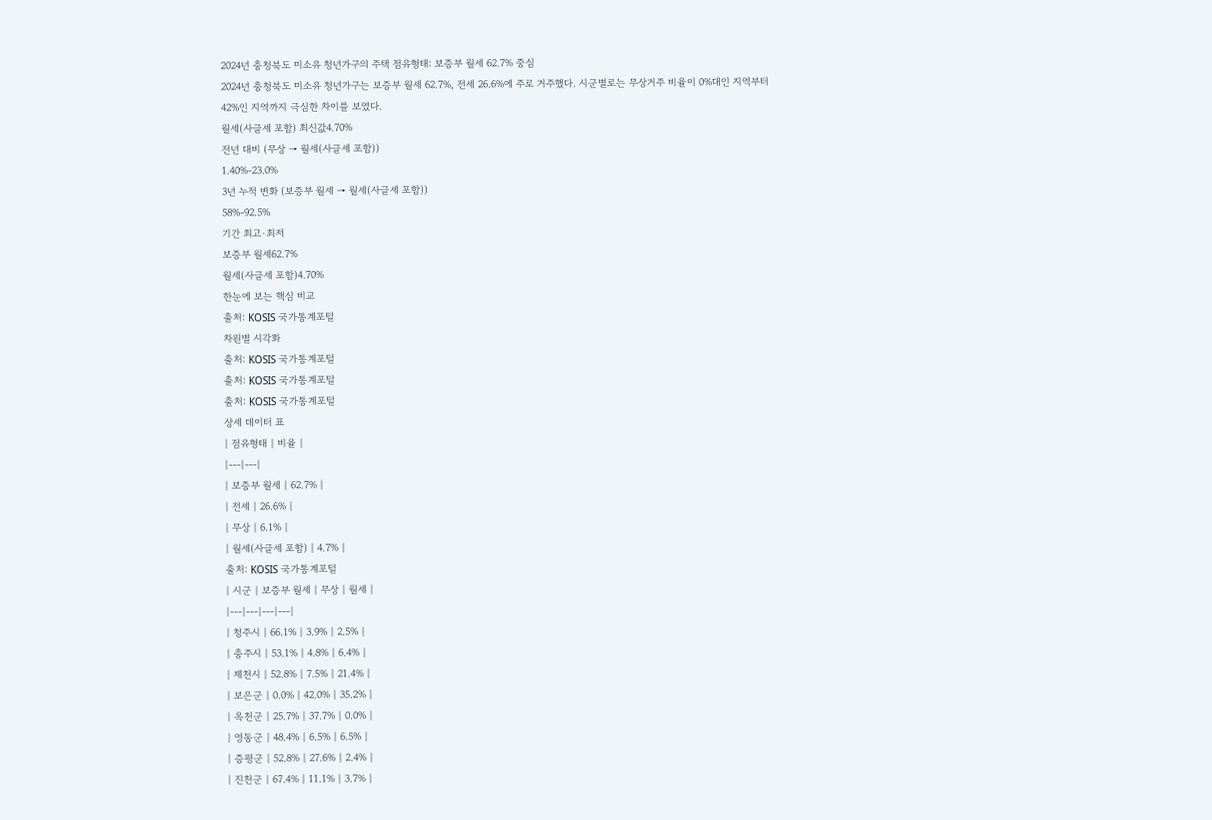2024년 충청북도 미소유 청년가구의 주택 점유형태: 보증부 월세 62.7% 중심
2024년 충청북도 미소유 청년가구는 보증부 월세 62.7%, 전세 26.6%에 주로 거주했다. 시군별로는 무상거주 비율이 0%대인 지역부터 42%인 지역까지 극심한 차이를 보였다.
월세(사글세 포함) 최신값4.70%
전년 대비 (무상 → 월세(사글세 포함))
1.40%-23.0%
3년 누적 변화 (보증부 월세 → 월세(사글세 포함))
58%-92.5%
기간 최고·최저
보증부 월세62.7%
월세(사글세 포함)4.70%
한눈에 보는 핵심 비교
출처: KOSIS 국가통계포털
차원별 시각화
출처: KOSIS 국가통계포털
출처: KOSIS 국가통계포털
출처: KOSIS 국가통계포털
상세 데이터 표
| 점유형태 | 비율 |
|---|---|
| 보증부 월세 | 62.7% |
| 전세 | 26.6% |
| 무상 | 6.1% |
| 월세(사글세 포함) | 4.7% |
출처: KOSIS 국가통계포털
| 시군 | 보증부 월세 | 무상 | 월세 |
|---|---|---|---|
| 청주시 | 66.1% | 3.9% | 2.5% |
| 충주시 | 53.1% | 4.8% | 6.4% |
| 제천시 | 52.8% | 7.5% | 21.4% |
| 보은군 | 0.0% | 42.0% | 35.2% |
| 옥천군 | 25.7% | 37.7% | 0.0% |
| 영동군 | 48.4% | 6.5% | 6.5% |
| 증평군 | 52.8% | 27.6% | 2.4% |
| 진천군 | 67.4% | 11.1% | 3.7% |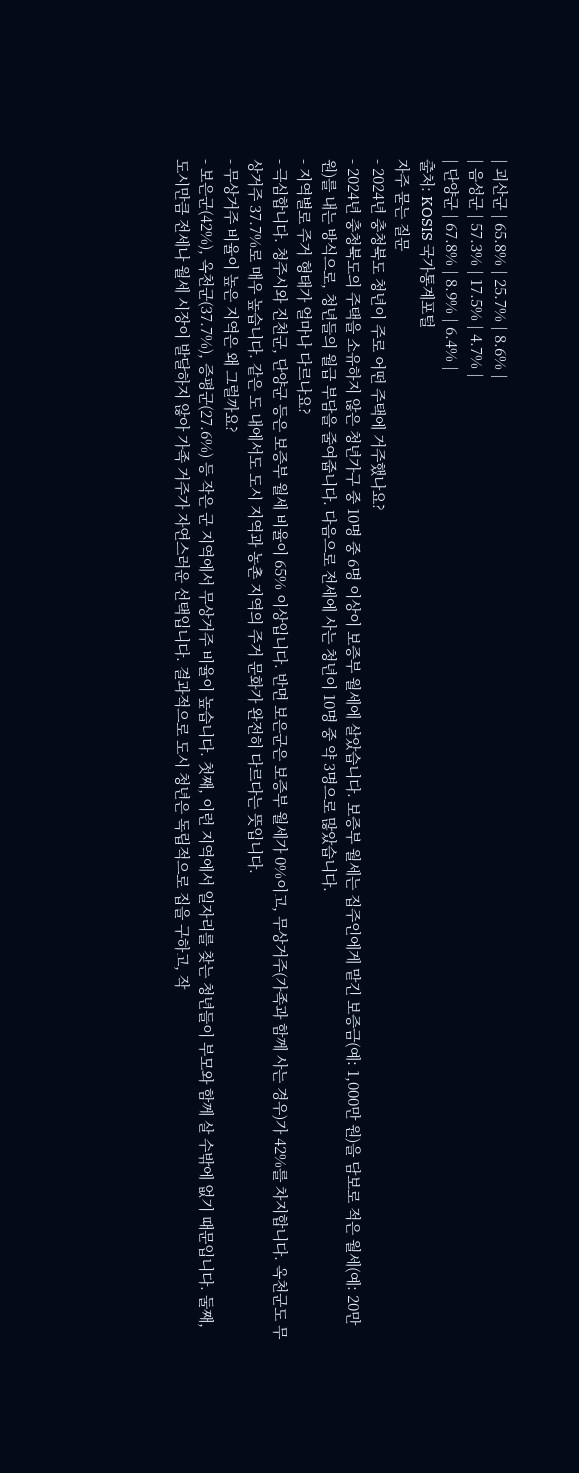| 괴산군 | 65.8% | 25.7% | 8.6% |
| 음성군 | 57.3% | 17.5% | 4.7% |
| 단양군 | 67.8% | 8.9% | 6.4% |
출처: KOSIS 국가통계포털
자주 묻는 질문
- 2024년 충청북도 청년이 주로 어떤 주택에 거주했나요?
- 2024년 충청북도의 주택을 소유하지 않은 청년가구 중 10명 중 6명 이상이 보증부 월세에 살았습니다. 보증부 월세는 집주인에게 맡긴 보증금(예: 1,000만 원)을 담보로 적은 월세(예: 20만 원)를 내는 방식으로, 청년들의 월급 부담을 줄여줍니다. 다음으로 전세에 사는 청년이 10명 중 약 3명으로 많았습니다.
- 지역별로 주거 형태가 얼마나 다르나요?
- 극심합니다. 청주시와 진천군, 단양군 등은 보증부 월세 비율이 65% 이상입니다. 반면 보은군은 보증부 월세가 0%이고, 무상거주(가족과 함께 사는 경우)가 42%를 차지합니다. 옥천군도 무상거주 37.7%로 매우 높습니다. 같은 도 내에서도 도시 지역과 농촌 지역의 주거 문화가 완전히 다르다는 뜻입니다.
- 무상거주 비율이 높은 지역은 왜 그럴까요?
- 보은군(42%), 옥천군(37.7%), 증평군(27.6%) 등 작은 군 지역에서 무상거주 비율이 높습니다. 첫째, 이런 지역에서 일자리를 찾는 청년들이 부모와 함께 살 수밖에 없기 때문입니다. 둘째, 도시만큼 전세나 월세 시장이 발달하지 않아 가족 거주가 자연스러운 선택입니다. 결과적으로 도시 청년은 독립적으로 집을 구하고, 작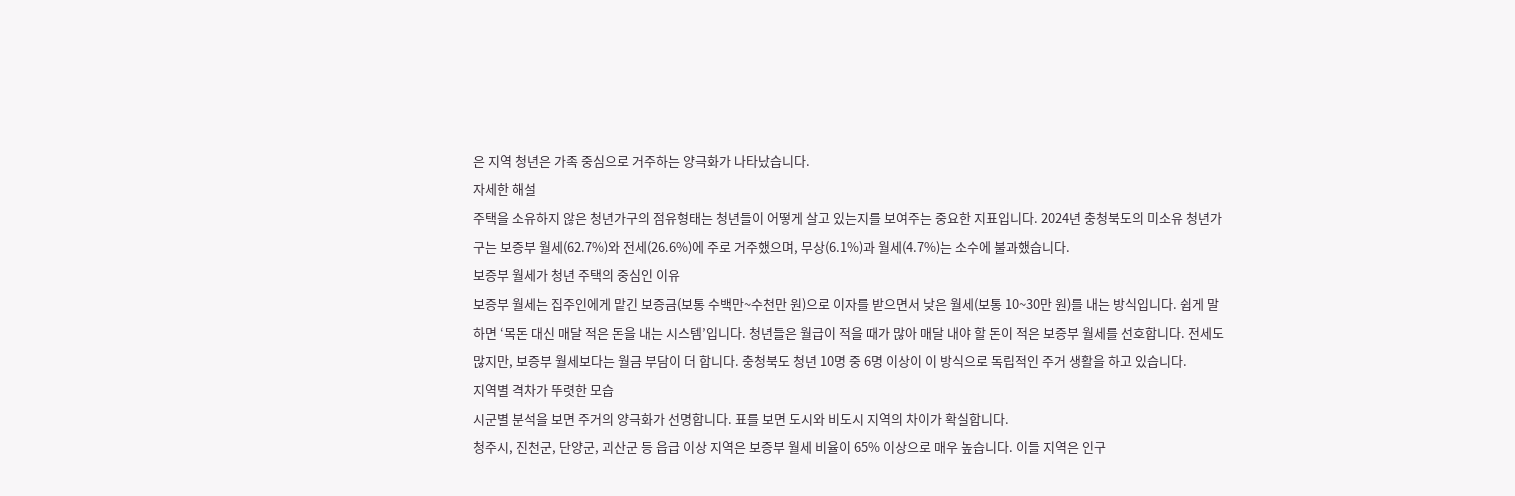은 지역 청년은 가족 중심으로 거주하는 양극화가 나타났습니다.
자세한 해설
주택을 소유하지 않은 청년가구의 점유형태는 청년들이 어떻게 살고 있는지를 보여주는 중요한 지표입니다. 2024년 충청북도의 미소유 청년가구는 보증부 월세(62.7%)와 전세(26.6%)에 주로 거주했으며, 무상(6.1%)과 월세(4.7%)는 소수에 불과했습니다.
보증부 월세가 청년 주택의 중심인 이유
보증부 월세는 집주인에게 맡긴 보증금(보통 수백만~수천만 원)으로 이자를 받으면서 낮은 월세(보통 10~30만 원)를 내는 방식입니다. 쉽게 말하면 ‘목돈 대신 매달 적은 돈을 내는 시스템’입니다. 청년들은 월급이 적을 때가 많아 매달 내야 할 돈이 적은 보증부 월세를 선호합니다. 전세도 많지만, 보증부 월세보다는 월금 부담이 더 합니다. 충청북도 청년 10명 중 6명 이상이 이 방식으로 독립적인 주거 생활을 하고 있습니다.
지역별 격차가 뚜렷한 모습
시군별 분석을 보면 주거의 양극화가 선명합니다. 표를 보면 도시와 비도시 지역의 차이가 확실합니다.
청주시, 진천군, 단양군, 괴산군 등 읍급 이상 지역은 보증부 월세 비율이 65% 이상으로 매우 높습니다. 이들 지역은 인구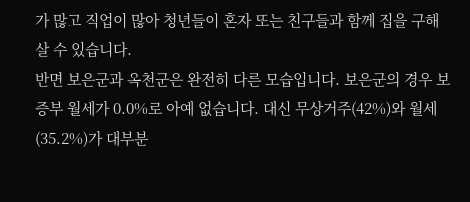가 많고 직업이 많아 청년들이 혼자 또는 친구들과 함께 집을 구해 살 수 있습니다.
반면 보은군과 옥천군은 완전히 다른 모습입니다. 보은군의 경우 보증부 월세가 0.0%로 아예 없습니다. 대신 무상거주(42%)와 월세(35.2%)가 대부분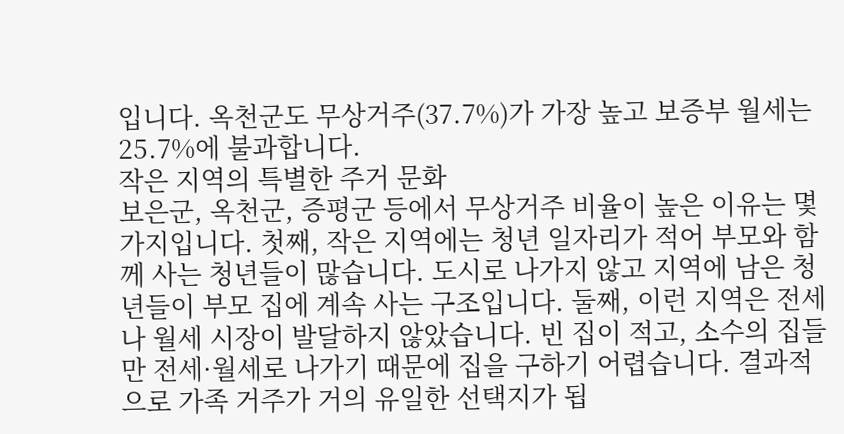입니다. 옥천군도 무상거주(37.7%)가 가장 높고 보증부 월세는 25.7%에 불과합니다.
작은 지역의 특별한 주거 문화
보은군, 옥천군, 증평군 등에서 무상거주 비율이 높은 이유는 몇 가지입니다. 첫째, 작은 지역에는 청년 일자리가 적어 부모와 함께 사는 청년들이 많습니다. 도시로 나가지 않고 지역에 남은 청년들이 부모 집에 계속 사는 구조입니다. 둘째, 이런 지역은 전세나 월세 시장이 발달하지 않았습니다. 빈 집이 적고, 소수의 집들만 전세·월세로 나가기 때문에 집을 구하기 어렵습니다. 결과적으로 가족 거주가 거의 유일한 선택지가 됩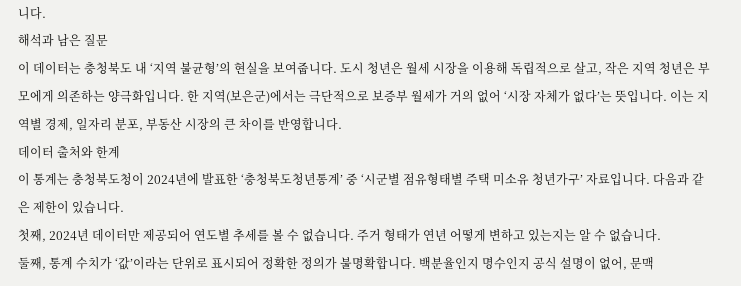니다.
해석과 남은 질문
이 데이터는 충청북도 내 ‘지역 불균형’의 현실을 보여줍니다. 도시 청년은 월세 시장을 이용해 독립적으로 살고, 작은 지역 청년은 부모에게 의존하는 양극화입니다. 한 지역(보은군)에서는 극단적으로 보증부 월세가 거의 없어 ‘시장 자체가 없다’는 뜻입니다. 이는 지역별 경제, 일자리 분포, 부동산 시장의 큰 차이를 반영합니다.
데이터 출처와 한계
이 통계는 충청북도청이 2024년에 발표한 ‘충청북도청년통계’ 중 ‘시군별 점유형태별 주택 미소유 청년가구’ 자료입니다. 다음과 같은 제한이 있습니다.
첫째, 2024년 데이터만 제공되어 연도별 추세를 볼 수 없습니다. 주거 형태가 연년 어떻게 변하고 있는지는 알 수 없습니다.
둘째, 통계 수치가 ‘값’이라는 단위로 표시되어 정확한 정의가 불명확합니다. 백분율인지 명수인지 공식 설명이 없어, 문맥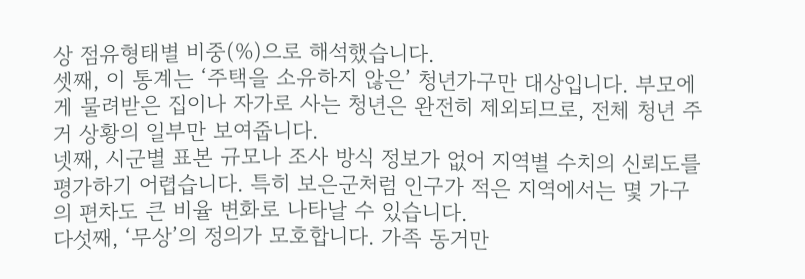상 점유형태별 비중(%)으로 해석했습니다.
셋째, 이 통계는 ‘주택을 소유하지 않은’ 청년가구만 대상입니다. 부모에게 물려받은 집이나 자가로 사는 청년은 완전히 제외되므로, 전체 청년 주거 상황의 일부만 보여줍니다.
넷째, 시군별 표본 규모나 조사 방식 정보가 없어 지역별 수치의 신뢰도를 평가하기 어렵습니다. 특히 보은군처럼 인구가 적은 지역에서는 몇 가구의 편차도 큰 비율 변화로 나타날 수 있습니다.
다섯째, ‘무상’의 정의가 모호합니다. 가족 동거만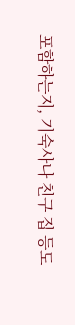포함하는지, 기숙사나 친구 집 등도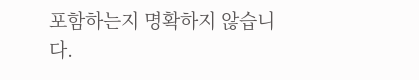포함하는지 명확하지 않습니다.